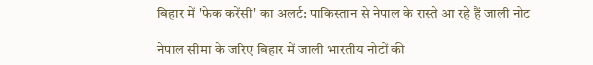बिहार में 'फेक करेंसी' का अलर्ट: पाकिस्तान से नेपाल के रास्ते आ रहे हैं जाली नोट

नेपाल सीमा के जरिए बिहार में जाली भारतीय नोटों की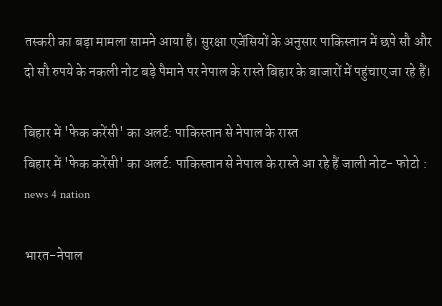तस्करी का बड़ा मामला सामने आया है। सुरक्षा एजेंसियों के अनुसार पाकिस्तान में छपे सौ और दो सौ रुपये के नकली नोट बड़े पैमाने पर नेपाल के रास्ते बिहार के बाजारों में पहुंचाए जा रहे हैं।

बिहार में 'फेक करेंसी' का अलर्ट: पाकिस्तान से नेपाल के रास्त
बिहार में 'फेक करेंसी' का अलर्ट: पाकिस्तान से नेपाल के रास्ते आ रहे हैं जाली नोट- फोटो : news 4 nation

भारत-नेपाल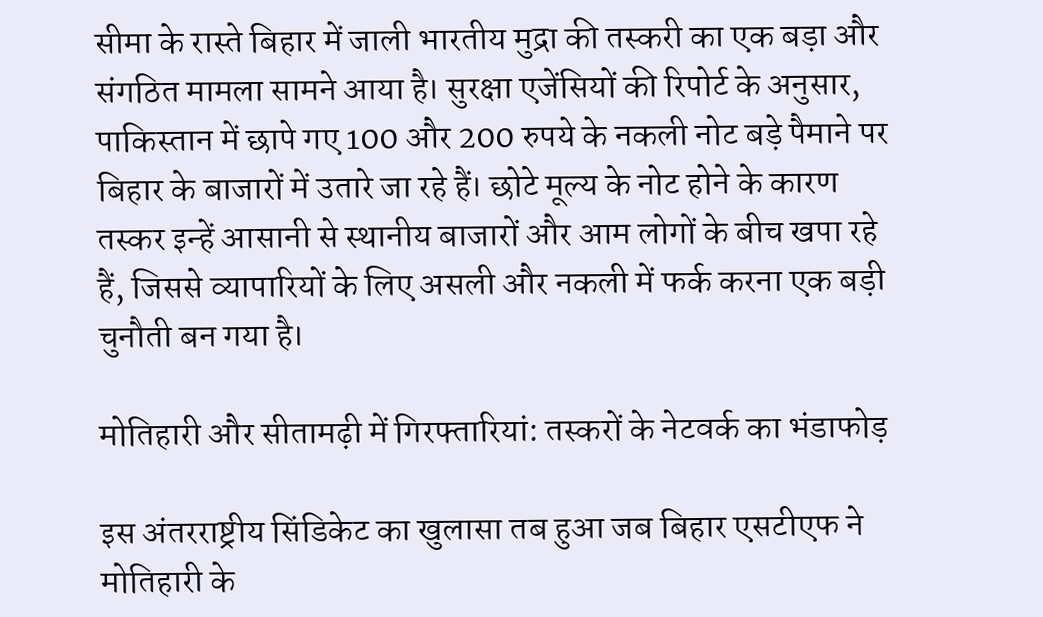सीमा के रास्ते बिहार में जाली भारतीय मुद्रा की तस्करी का एक बड़ा और संगठित मामला सामने आया है। सुरक्षा एजेंसियों की रिपोर्ट के अनुसार, पाकिस्तान में छापे गए 100 और 200 रुपये के नकली नोट बड़े पैमाने पर बिहार के बाजारों में उतारे जा रहे हैं। छोटे मूल्य के नोट होने के कारण तस्कर इन्हें आसानी से स्थानीय बाजारों और आम लोगों के बीच खपा रहे हैं, जिससे व्यापारियों के लिए असली और नकली में फर्क करना एक बड़ी चुनौती बन गया है।

मोतिहारी और सीतामढ़ी में गिरफ्तारियां: तस्करों के नेटवर्क का भंडाफोड़

इस अंतरराष्ट्रीय सिंडिकेट का खुलासा तब हुआ जब बिहार एसटीएफ ने मोतिहारी के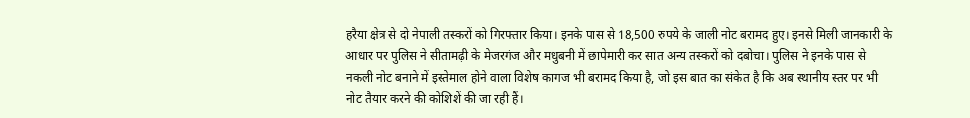हरैया क्षेत्र से दो नेपाली तस्करों को गिरफ्तार किया। इनके पास से 18,500 रुपये के जाली नोट बरामद हुए। इनसे मिली जानकारी के आधार पर पुलिस ने सीतामढ़ी के मेजरगंज और मधुबनी में छापेमारी कर सात अन्य तस्करों को दबोचा। पुलिस ने इनके पास से नकली नोट बनाने में इस्तेमाल होने वाला विशेष कागज भी बरामद किया है, जो इस बात का संकेत है कि अब स्थानीय स्तर पर भी नोट तैयार करने की कोशिशें की जा रही हैं।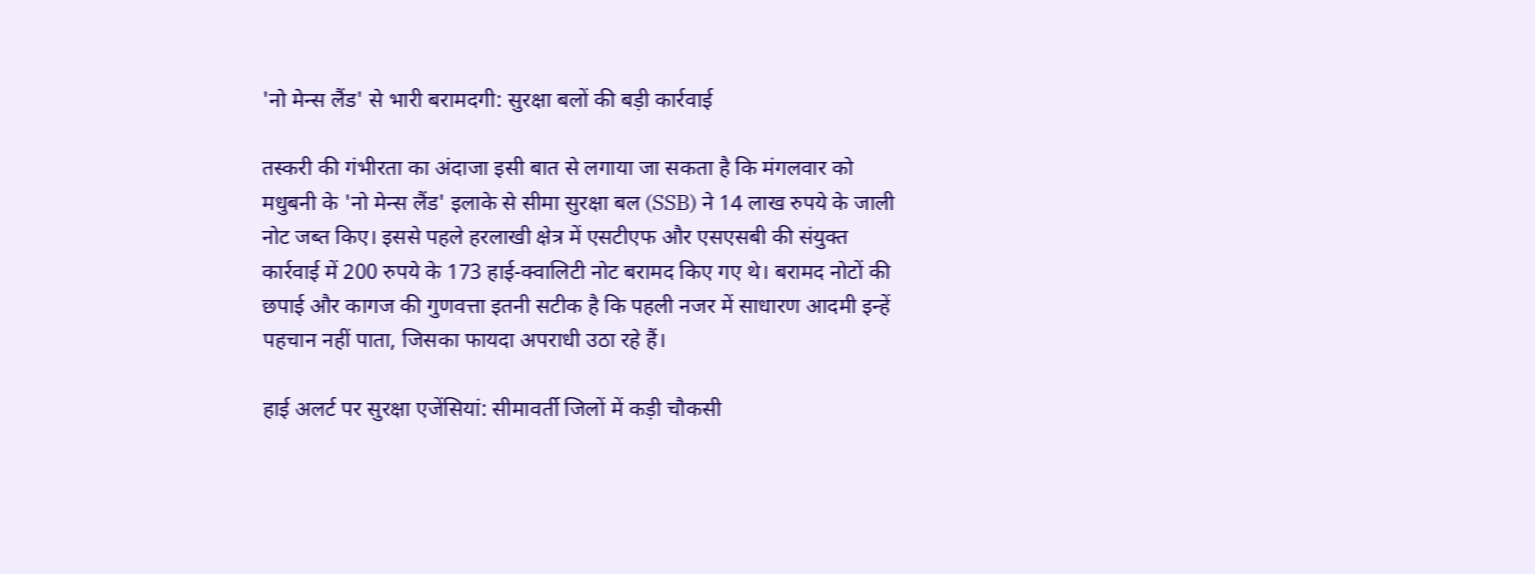'नो मेन्स लैंड' से भारी बरामदगी: सुरक्षा बलों की बड़ी कार्रवाई

तस्करी की गंभीरता का अंदाजा इसी बात से लगाया जा सकता है कि मंगलवार को मधुबनी के 'नो मेन्स लैंड' इलाके से सीमा सुरक्षा बल (SSB) ने 14 लाख रुपये के जाली नोट जब्त किए। इससे पहले हरलाखी क्षेत्र में एसटीएफ और एसएसबी की संयुक्त कार्रवाई में 200 रुपये के 173 हाई-क्वालिटी नोट बरामद किए गए थे। बरामद नोटों की छपाई और कागज की गुणवत्ता इतनी सटीक है कि पहली नजर में साधारण आदमी इन्हें पहचान नहीं पाता, जिसका फायदा अपराधी उठा रहे हैं।

हाई अलर्ट पर सुरक्षा एजेंसियां: सीमावर्ती जिलों में कड़ी चौकसी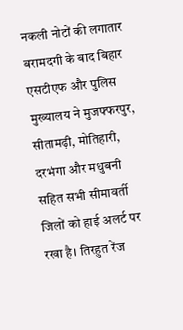नकली नोटों की लगातार बरामदगी के बाद बिहार एसटीएफ और पुलिस मुख्यालय ने मुजफ्फरपुर, सीतामढ़ी, मोतिहारी, दरभंगा और मधुबनी सहित सभी सीमावर्ती जिलों को हाई अलर्ट पर रखा है। तिरहुत रेंज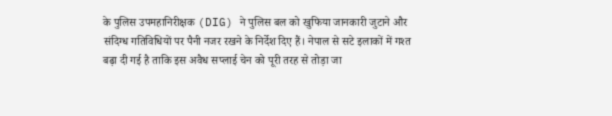के पुलिस उपमहानिरीक्षक (DIG) ने पुलिस बल को खुफिया जानकारी जुटाने और संदिग्ध गतिविधियों पर पैनी नजर रखने के निर्देश दिए हैं। नेपाल से सटे इलाकों में गश्त बढ़ा दी गई है ताकि इस अवैध सप्लाई चेन को पूरी तरह से तोड़ा जा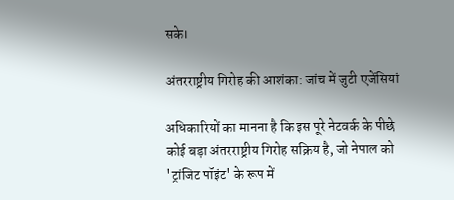सके।

अंतरराष्ट्रीय गिरोह की आशंका: जांच में जुटी एजेंसियां

अधिकारियों का मानना है कि इस पूरे नेटवर्क के पीछे कोई बड़ा अंतरराष्ट्रीय गिरोह सक्रिय है, जो नेपाल को 'ट्रांजिट पॉइंट' के रूप में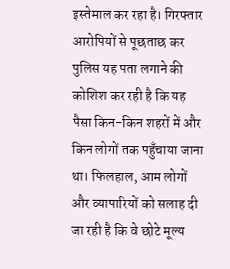इस्तेमाल कर रहा है। गिरफ्तार आरोपियों से पूछताछ कर पुलिस यह पता लगाने की कोशिश कर रही है कि यह पैसा किन-किन शहरों में और किन लोगों तक पहुँचाया जाना था। फिलहाल, आम लोगों और व्यापारियों को सलाह दी जा रही है कि वे छोटे मूल्य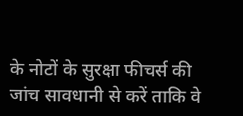के नोटों के सुरक्षा फीचर्स की जांच सावधानी से करें ताकि वे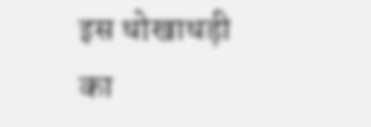इस धोखाधड़ी का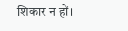शिकार न हों।